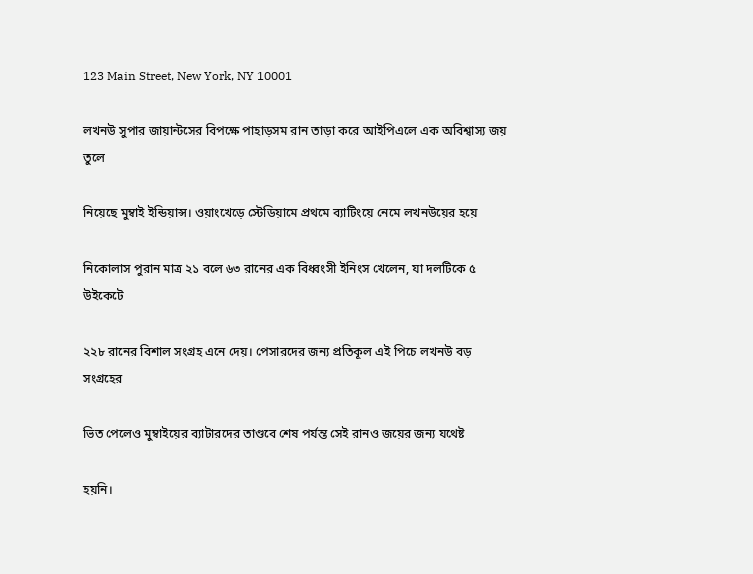123 Main Street, New York, NY 10001

লখনউ সুপার জায়ান্টসের বিপক্ষে পাহাড়সম রান তাড়া করে আইপিএলে এক অবিশ্বাস্য জয় তুলে

নিয়েছে মুম্বাই ইন্ডিয়ান্স। ওয়াংখেড়ে স্টেডিয়ামে প্রথমে ব্যাটিংয়ে নেমে লখনউয়ের হয়ে

নিকোলাস পুরান মাত্র ২১ বলে ৬৩ রানের এক বিধ্বংসী ইনিংস খেলেন, যা দলটিকে ৫ উইকেটে

২২৮ রানের বিশাল সংগ্রহ এনে দেয়। পেসারদের জন্য প্রতিকূল এই পিচে লখনউ বড় সংগ্রহের

ভিত পেলেও মুম্বাইয়ের ব্যাটারদের তাণ্ডবে শেষ পর্যন্ত সেই রানও জয়ের জন্য যথেষ্ট

হয়নি।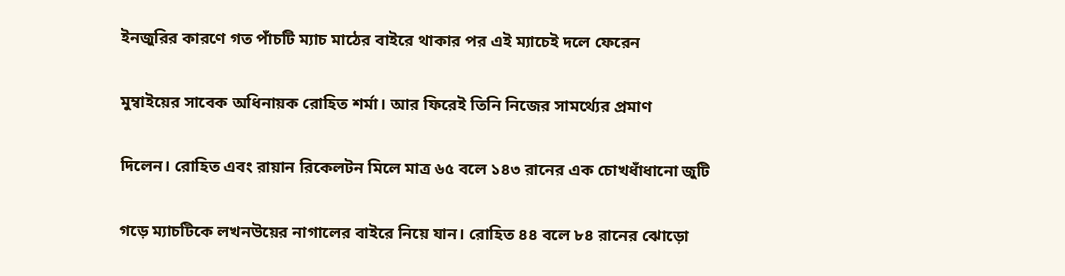ইনজুরির কারণে গত পাঁচটি ম্যাচ মাঠের বাইরে থাকার পর এই ম্যাচেই দলে ফেরেন

মুম্বাইয়ের সাবেক অধিনায়ক রোহিত শর্মা। আর ফিরেই তিনি নিজের সামর্থ্যের প্রমাণ

দিলেন। রোহিত এবং রায়ান রিকেলটন মিলে মাত্র ৬৫ বলে ১৪৩ রানের এক চোখধাঁধানো জুটি

গড়ে ম্যাচটিকে লখনউয়ের নাগালের বাইরে নিয়ে যান। রোহিত ৪৪ বলে ৮৪ রানের ঝোড়ো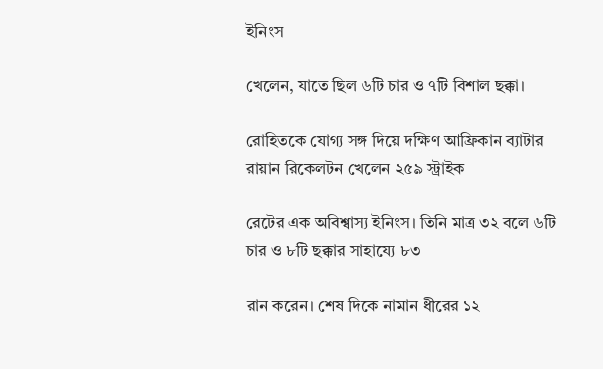ইনিংস

খেলেন, যাতে ছিল ৬টি চার ও ৭টি বিশাল ছক্কা।

রোহিতকে যোগ্য সঙ্গ দিয়ে দক্ষিণ আফ্রিকান ব্যাটার রায়ান রিকেলটন খেলেন ২৫৯ স্ট্রাইক

রেটের এক অবিশ্বাস্য ইনিংস। তিনি মাত্র ৩২ বলে ৬টি চার ও ৮টি ছক্কার সাহায্যে ৮৩

রান করেন। শেষ দিকে নামান ধীরের ১২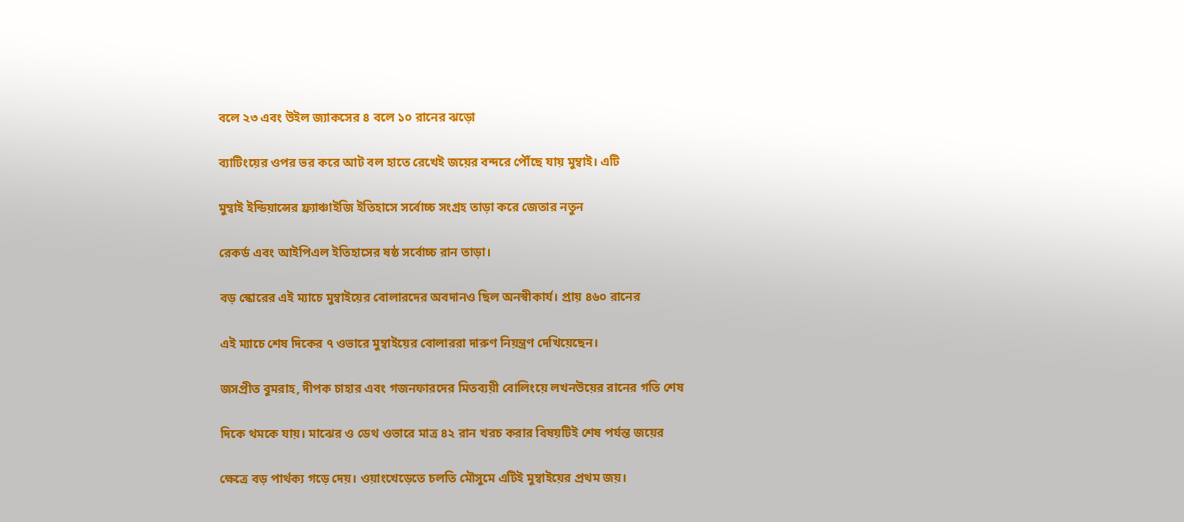বলে ২৩ এবং উইল জ্যাকসের ৪ বলে ১০ রানের ঝড়ো

ব্যাটিংয়ের ওপর ভর করে আট বল হাতে রেখেই জয়ের বন্দরে পৌঁছে যায় মুম্বাই। এটি

মুম্বাই ইন্ডিয়ান্সের ফ্র্যাঞ্চাইজি ইতিহাসে সর্বোচ্চ সংগ্রহ তাড়া করে জেতার নতুন

রেকর্ড এবং আইপিএল ইতিহাসের ষষ্ঠ সর্বোচ্চ রান তাড়া।

বড় স্কোরের এই ম্যাচে মুম্বাইয়ের বোলারদের অবদানও ছিল অনস্বীকার্য। প্রায় ৪৬০ রানের

এই ম্যাচে শেষ দিকের ৭ ওভারে মুম্বাইয়ের বোলাররা দারুণ নিয়ন্ত্রণ দেখিয়েছেন।

জসপ্রীত বুমরাহ, দীপক চাহার এবং গজনফারদের মিতব্যয়ী বোলিংয়ে লখনউয়ের রানের গতি শেষ

দিকে থমকে যায়। মাঝের ও ডেথ ওভারে মাত্র ৪২ রান খরচ করার বিষয়টিই শেষ পর্যন্ত জয়ের

ক্ষেত্রে বড় পার্থক্য গড়ে দেয়। ওয়াংখেড়েতে চলতি মৌসুমে এটিই মুম্বাইয়ের প্রথম জয়।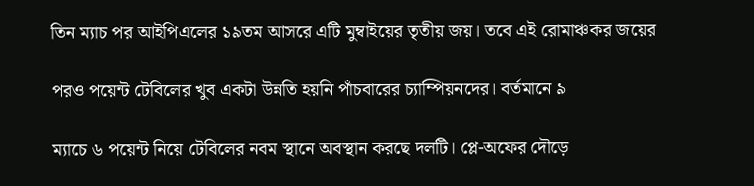তিন ম্যাচ পর আইপিএলের ১৯তম আসরে এটি মুম্বাইয়ের তৃতীয় জয়। তবে এই রোমাঞ্চকর জয়ের

পরও পয়েন্ট টেবিলের খুব একটা উন্নতি হয়নি পাঁচবারের চ্যাম্পিয়নদের। বর্তমানে ৯

ম্যাচে ৬ পয়েন্ট নিয়ে টেবিলের নবম স্থানে অবস্থান করছে দলটি। প্লে-অফের দৌড়ে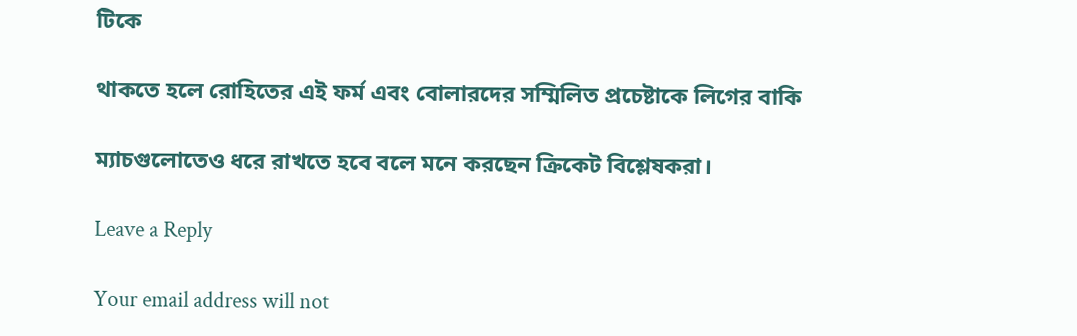টিকে

থাকতে হলে রোহিতের এই ফর্ম এবং বোলারদের সম্মিলিত প্রচেষ্টাকে লিগের বাকি

ম্যাচগুলোতেও ধরে রাখতে হবে বলে মনে করছেন ক্রিকেট বিশ্লেষকরা।

Leave a Reply

Your email address will not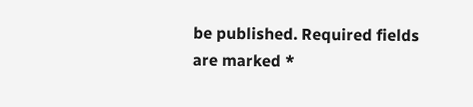be published. Required fields are marked *